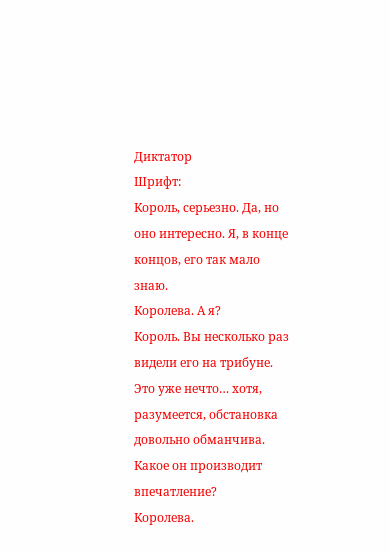Диктатор
Шрифт:
Король, серьезно. Да, но оно интересно. Я, в конце концов, его так мало знаю.
Королева. А я?
Король. Вы несколько раз видели его на трибуне. Это уже нечто… хотя, разумеется, обстановка довольно обманчива. Какое он производит впечатление?
Королева.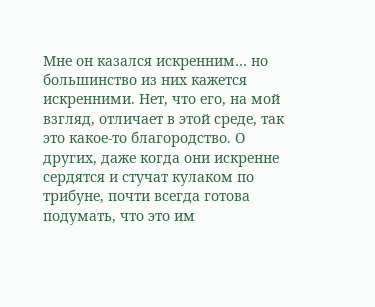Мне он казался искренним… но большинство из них кажется искренними. Нет, что его, на мой взгляд, отличает в этой среде, так это какое-то благородство. О других, даже когда они искренне сердятся и стучат кулаком по трибуне, почти всегда готова подумать, что это им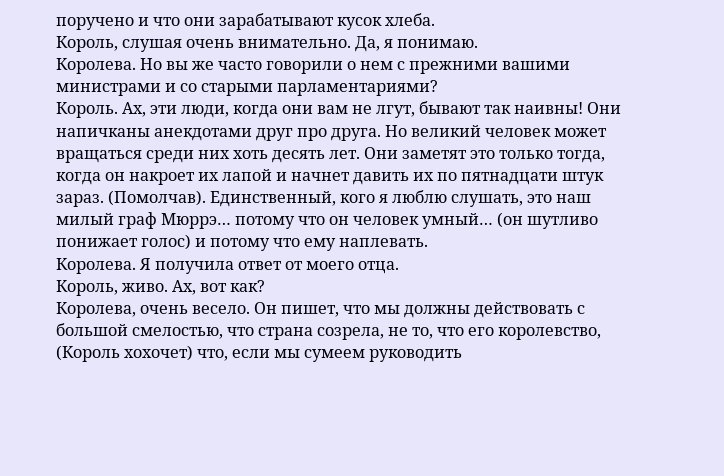поручено и что они зарабатывают кусок хлеба.
Король, слушая очень внимательно. Да, я понимаю.
Королева. Но вы же часто говорили о нем с прежними вашими министрами и со старыми парламентариями?
Король. Ах, эти люди, когда они вам не лгут, бывают так наивны! Они напичканы анекдотами друг про друга. Но великий человек может вращаться среди них хоть десять лет. Они заметят это только тогда, когда он накроет их лапой и начнет давить их по пятнадцати штук зараз. (Помолчав). Единственный, кого я люблю слушать, это наш милый граф Мюррэ… потому что он человек умный… (он шутливо понижает голос) и потому что ему наплевать.
Королева. Я получила ответ от моего отца.
Король, живо. Ах, вот как?
Королева, очень весело. Он пишет, что мы должны действовать с большой смелостью, что страна созрела, не то, что его королевство, (Король хохочет) что, если мы сумеем руководить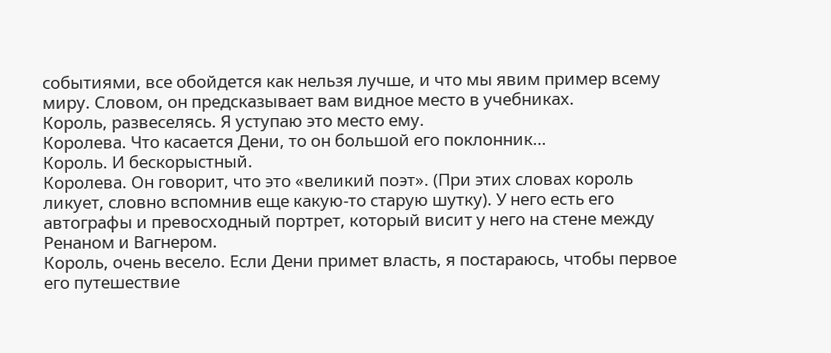событиями, все обойдется как нельзя лучше, и что мы явим пример всему миру. Словом, он предсказывает вам видное место в учебниках.
Король, развеселясь. Я уступаю это место ему.
Королева. Что касается Дени, то он большой его поклонник…
Король. И бескорыстный.
Королева. Он говорит, что это «великий поэт». (При этих словах король ликует, словно вспомнив еще какую-то старую шутку). У него есть его автографы и превосходный портрет, который висит у него на стене между Ренаном и Вагнером.
Король, очень весело. Если Дени примет власть, я постараюсь, чтобы первое его путешествие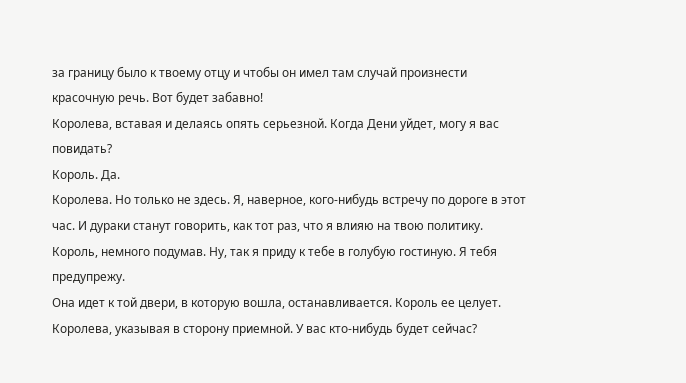за границу было к твоему отцу и чтобы он имел там случай произнести красочную речь. Вот будет забавно!
Королева, вставая и делаясь опять серьезной. Когда Дени уйдет, могу я вас повидать?
Король. Да.
Королева. Но только не здесь. Я, наверное, кого-нибудь встречу по дороге в этот час. И дураки станут говорить, как тот раз, что я влияю на твою политику.
Король, немного подумав. Ну, так я приду к тебе в голубую гостиную. Я тебя предупрежу.
Она идет к той двери, в которую вошла, останавливается. Король ее целует.
Королева, указывая в сторону приемной. У вас кто-нибудь будет сейчас?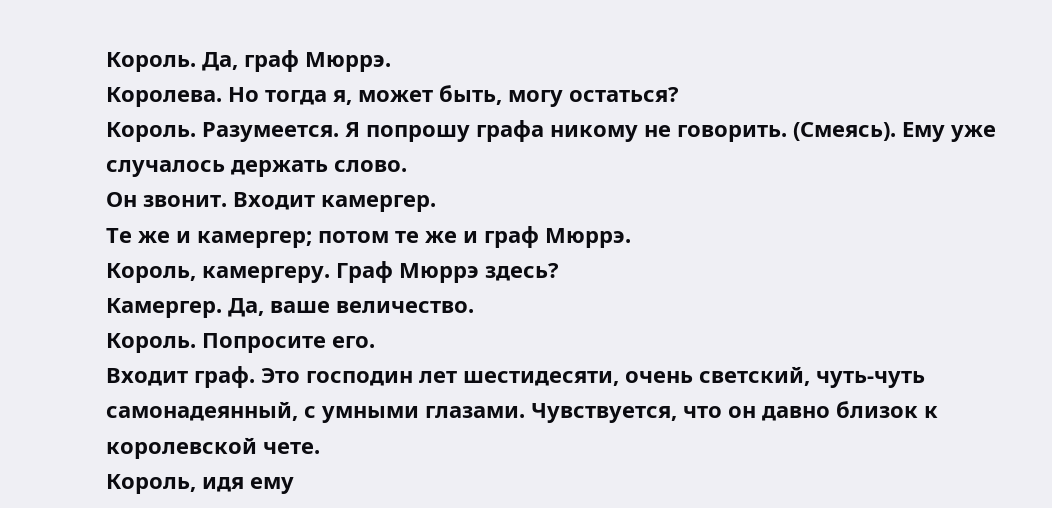Король. Да, граф Мюррэ.
Королева. Но тогда я, может быть, могу остаться?
Король. Разумеется. Я попрошу графа никому не говорить. (Смеясь). Ему уже случалось держать слово.
Он звонит. Входит камергер.
Те же и камергер; потом те же и граф Мюррэ.
Король, камергеру. Граф Мюррэ здесь?
Камергер. Да, ваше величество.
Король. Попросите его.
Входит граф. Это господин лет шестидесяти, очень светский, чуть-чуть самонадеянный, с умными глазами. Чувствуется, что он давно близок к королевской чете.
Король, идя ему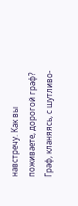навстречу. Как вы поживаете, дорогой граф?
Граф, кланяясь, с шутливо-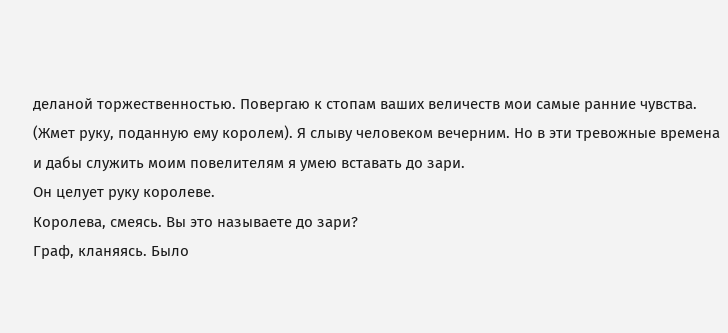деланой торжественностью. Повергаю к стопам ваших величеств мои самые ранние чувства. (Жмет руку, поданную ему королем). Я слыву человеком вечерним. Но в эти тревожные времена и дабы служить моим повелителям я умею вставать до зари.
Он целует руку королеве.
Королева, смеясь. Вы это называете до зари?
Граф, кланяясь. Было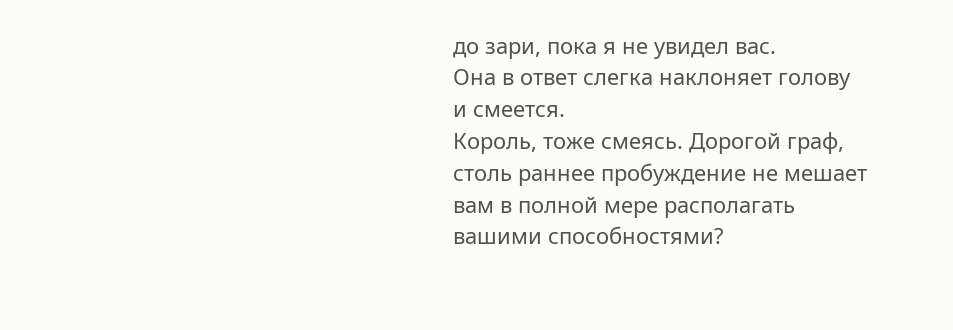до зари, пока я не увидел вас.
Она в ответ слегка наклоняет голову и смеется.
Король, тоже смеясь. Дорогой граф, столь раннее пробуждение не мешает вам в полной мере располагать вашими способностями?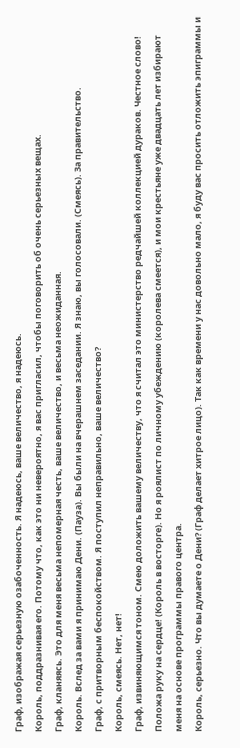Граф, изображая серьезную озабоченность. Я надеюсь, ваше величество, я надеюсь.
Король, поддразнивая его. Потому что, как это ни невероятно, я вас пригласил, чтобы поговорить об очень серьезных вещах.
Граф, кланяясь. Это для меня весьма непомерная честь, ваше величество, и весьма неожиданная.
Король. Вслед за вами я принимаю Дени. (Пауза). Вы были на вчерашнем заседании. Я знаю, вы голосовали. (Смеясь). За правительство.
Граф, с притворным беспокойством. Я поступил неправильно, ваше величество?
Король, смеясь. Нет, нет!
Граф, извиняющимся тоном. Смею доложить вашему величеству, что я считал это министерство редчайшей коллекцией дураков. Честное слово! Положа руку на сердце! (Король в восторге). Но я роялист по личному убеждению (королева смеется), и мои крестьяне уже двадцать лет избирают меня на основе программы правого центра.
Король, серьезно. Что вы думаете о Дени? (Граф делает хитрое лицо). Так как времени у нас довольно мало, я буду вас просить отложить эпиграммы и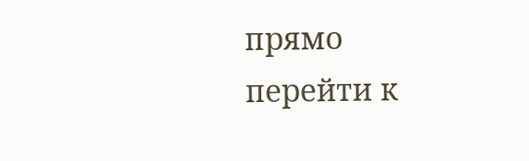прямо перейти к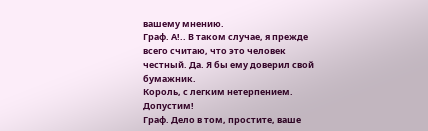вашему мнению.
Граф. А!.. В таком случае, я прежде всего считаю, что это человек честный. Да. Я бы ему доверил свой бумажник.
Король, с легким нетерпением. Допустим!
Граф. Дело в том, простите, ваше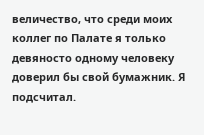величество, что среди моих коллег по Палате я только девяносто одному человеку доверил бы свой бумажник. Я подсчитал.